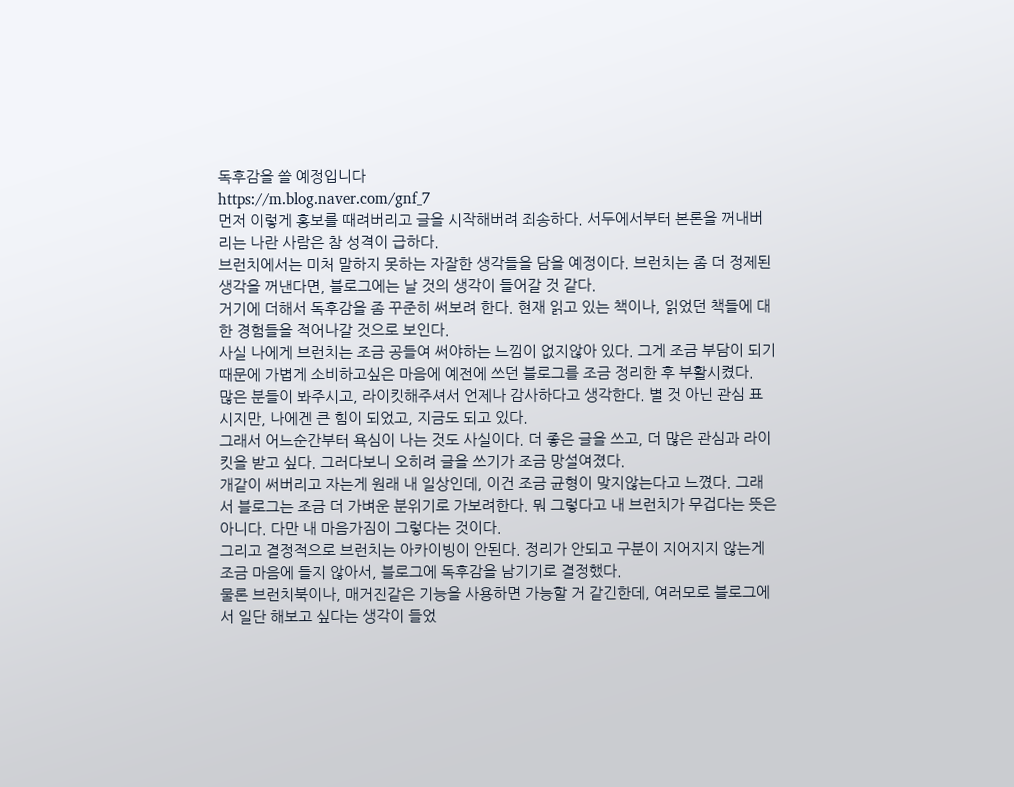독후감을 쓸 예정입니다
https://m.blog.naver.com/gnf_7
먼저 이렇게 홍보를 때려버리고 글을 시작해버려 죄송하다. 서두에서부터 본론을 꺼내버리는 나란 사람은 참 성격이 급하다.
브런치에서는 미처 말하지 못하는 자잘한 생각들을 담을 예정이다. 브런치는 좀 더 정제된 생각을 꺼낸다면, 블로그에는 날 것의 생각이 들어갈 것 같다.
거기에 더해서 독후감을 좀 꾸준히 써보려 한다. 현재 읽고 있는 책이나, 읽었던 책들에 대한 경험들을 적어나갈 것으로 보인다.
사실 나에게 브런치는 조금 공들여 써야하는 느낌이 없지않아 있다. 그게 조금 부담이 되기 때문에 가볍게 소비하고싶은 마음에 예전에 쓰던 블로그를 조금 정리한 후 부활시켰다.
많은 분들이 봐주시고, 라이킷해주셔서 언제나 감사하다고 생각한다. 별 것 아닌 관심 표시지만, 나에겐 큰 힘이 되었고, 지금도 되고 있다.
그래서 어느순간부터 욕심이 나는 것도 사실이다. 더 좋은 글을 쓰고, 더 많은 관심과 라이킷을 받고 싶다. 그러다보니 오히려 글을 쓰기가 조금 망설여졌다.
개같이 써버리고 자는게 원래 내 일상인데, 이건 조금 균형이 맞지않는다고 느꼈다. 그래서 블로그는 조금 더 가벼운 분위기로 가보려한다. 뭐 그렇다고 내 브런치가 무겁다는 뜻은 아니다. 다만 내 마음가짐이 그렇다는 것이다.
그리고 결정적으로 브런치는 아카이빙이 안된다. 정리가 안되고 구분이 지어지지 않는게 조금 마음에 들지 않아서, 블로그에 독후감을 남기기로 결정했다.
물론 브런치북이나, 매거진같은 기능을 사용하면 가능할 거 같긴한데, 여러모로 블로그에서 일단 해보고 싶다는 생각이 들었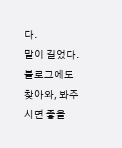다.
말이 길었다. 블로그에도 찾아와, 봐주시면 좋을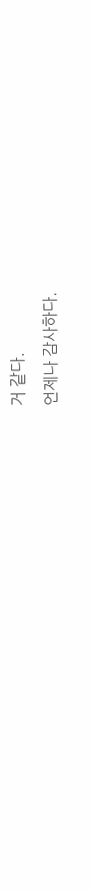거 같다.
언제나 감사하다.